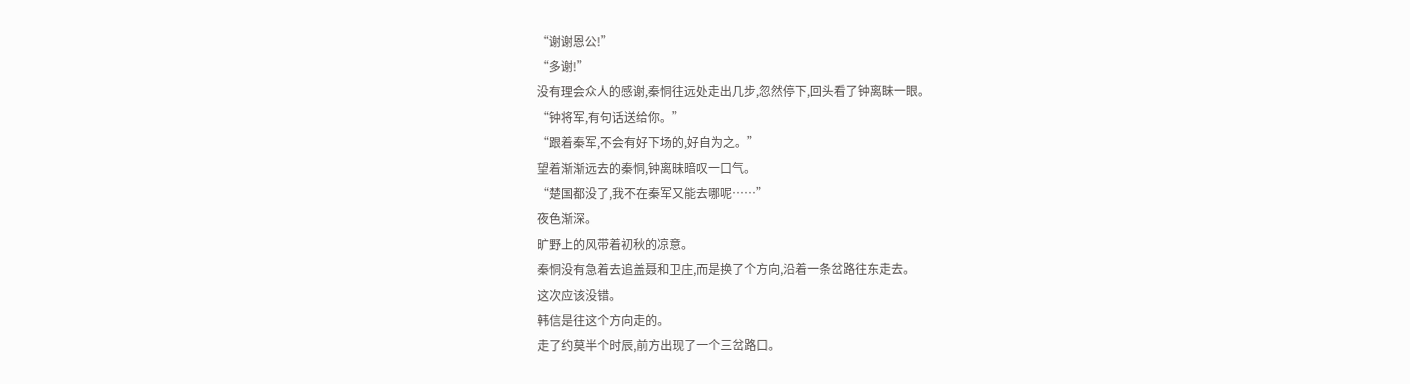“谢谢恩公!”
“多谢!”
没有理会众人的感谢,秦恫往远处走出几步,忽然停下,回头看了钟离眛一眼。
“钟将军,有句话送给你。”
“跟着秦军,不会有好下场的,好自为之。”
望着渐渐远去的秦恫,钟离昧暗叹一口气。
“楚国都没了,我不在秦军又能去哪呢……”
夜色渐深。
旷野上的风带着初秋的凉意。
秦恫没有急着去追盖聂和卫庄,而是换了个方向,沿着一条岔路往东走去。
这次应该没错。
韩信是往这个方向走的。
走了约莫半个时辰,前方出现了一个三岔路口。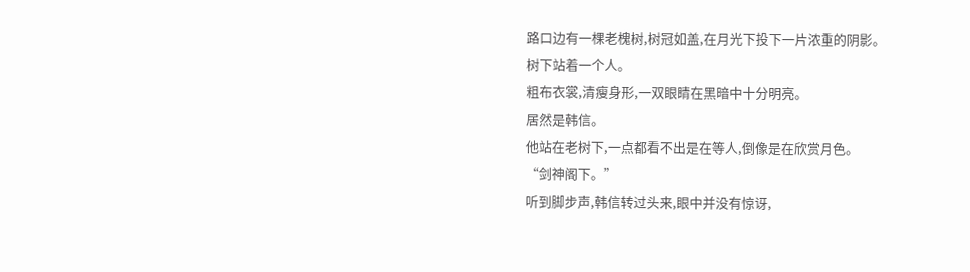路口边有一棵老槐树,树冠如盖,在月光下投下一片浓重的阴影。
树下站着一个人。
粗布衣裳,清瘦身形,一双眼睛在黑暗中十分明亮。
居然是韩信。
他站在老树下,一点都看不出是在等人,倒像是在欣赏月色。
“剑神阁下。”
听到脚步声,韩信转过头来,眼中并没有惊讶,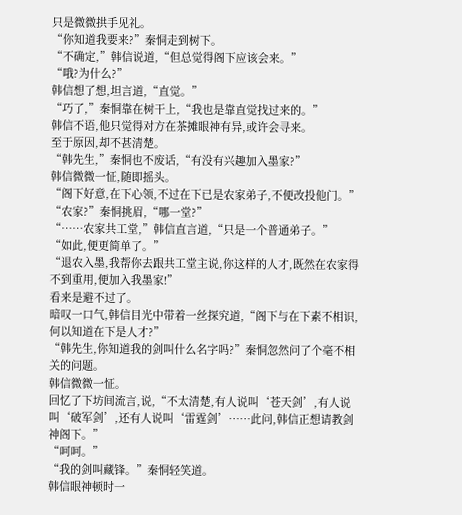只是微微拱手见礼。
“你知道我要来?”秦恫走到树下。
“不确定,”韩信说道,“但总觉得阁下应该会来。”
“哦?为什么?”
韩信想了想,坦言道,“直觉。”
“巧了,”秦恫靠在树干上,“我也是靠直觉找过来的。”
韩信不语,他只觉得对方在茶摊眼神有异,或许会寻来。
至于原因,却不甚清楚。
“韩先生,”秦恫也不废话,“有没有兴趣加入墨家?”
韩信微微一怔,随即摇头。
“阁下好意,在下心领,不过在下已是农家弟子,不便改投他门。”
“农家?”秦恫挑眉,“哪一堂?”
“……农家共工堂,”韩信直言道,“只是一个普通弟子。”
“如此,便更简单了。”
“退农入墨,我帮你去跟共工堂主说,你这样的人才,既然在农家得不到重用,便加入我墨家!”
看来是避不过了。
暗叹一口气,韩信目光中带着一丝探究道,“阁下与在下素不相识,何以知道在下是人才?”
“韩先生,你知道我的剑叫什么名字吗?”秦恫忽然问了个毫不相关的问题。
韩信微微一怔。
回忆了下坊间流言,说,“不太清楚,有人说叫‘苍天剑’,有人说叫‘破军剑’,还有人说叫‘雷霆剑’……此问,韩信正想请教剑神阁下。”
“呵呵。”
“我的剑叫藏锋。”秦恫轻笑道。
韩信眼神顿时一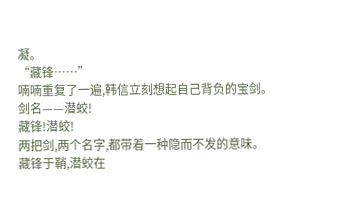凝。
“藏锋……”
喃喃重复了一遍,韩信立刻想起自己背负的宝剑。
剑名——潜蛟!
藏锋!潜蛟!
两把剑,两个名字,都带着一种隐而不发的意味。
藏锋于鞘,潜蛟在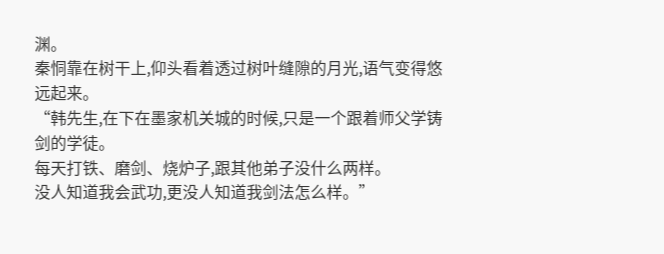渊。
秦恫靠在树干上,仰头看着透过树叶缝隙的月光,语气变得悠远起来。
“韩先生,在下在墨家机关城的时候,只是一个跟着师父学铸剑的学徒。
每天打铁、磨剑、烧炉子,跟其他弟子没什么两样。
没人知道我会武功,更没人知道我剑法怎么样。”